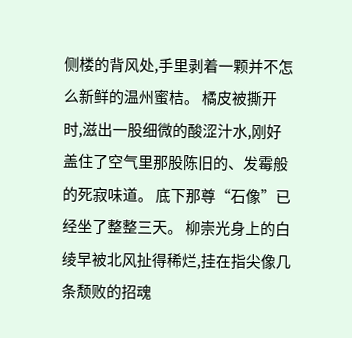侧楼的背风处,手里剥着一颗并不怎么新鲜的温州蜜桔。 橘皮被撕开时,滋出一股细微的酸涩汁水,刚好盖住了空气里那股陈旧的、发霉般的死寂味道。 底下那尊“石像”已经坐了整整三天。 柳崇光身上的白绫早被北风扯得稀烂,挂在指尖像几条颓败的招魂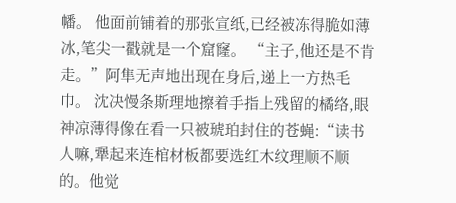幡。 他面前铺着的那张宣纸,已经被冻得脆如薄冰,笔尖一戳就是一个窟窿。 “主子,他还是不肯走。”阿隼无声地出现在身后,递上一方热毛巾。 沈决慢条斯理地擦着手指上残留的橘络,眼神凉薄得像在看一只被琥珀封住的苍蝇:“读书人嘛,犟起来连棺材板都要选红木纹理顺不顺的。他觉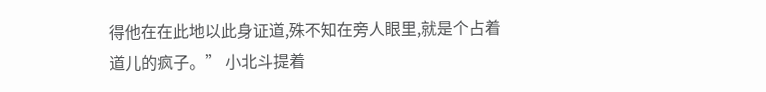得他在在此地以此身证道,殊不知在旁人眼里,就是个占着道儿的疯子。” 小北斗提着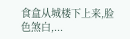食盒从城楼下上来,脸色煞白,...